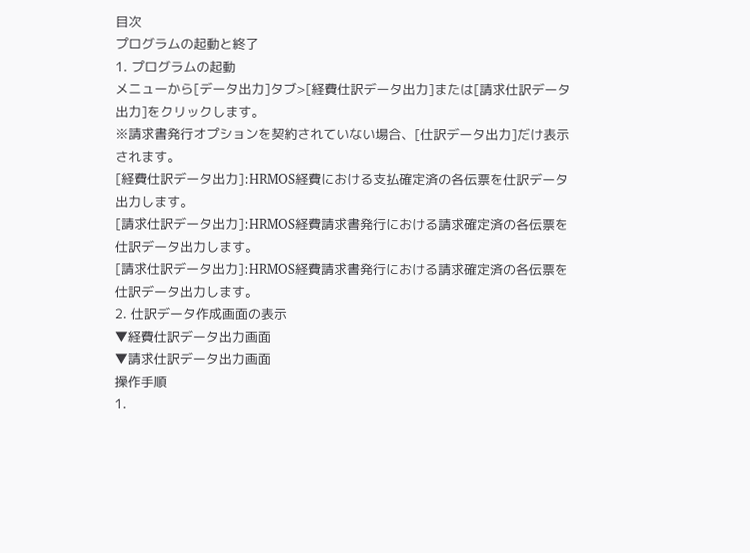目次
プログラムの起動と終了
1. プログラムの起動
メニューから[データ出力]タブ>[経費仕訳データ出力]または[請求仕訳データ出力]をクリックします。
※請求書発行オプションを契約されていない場合、[仕訳データ出力]だけ表示されます。
[経費仕訳データ出力]:HRMOS経費における支払確定済の各伝票を仕訳データ出力します。
[請求仕訳データ出力]:HRMOS経費請求書発行における請求確定済の各伝票を仕訳データ出力します。
[請求仕訳データ出力]:HRMOS経費請求書発行における請求確定済の各伝票を仕訳データ出力します。
2. 仕訳データ作成画面の表示
▼経費仕訳データ出力画面
▼請求仕訳データ出力画面
操作手順
1.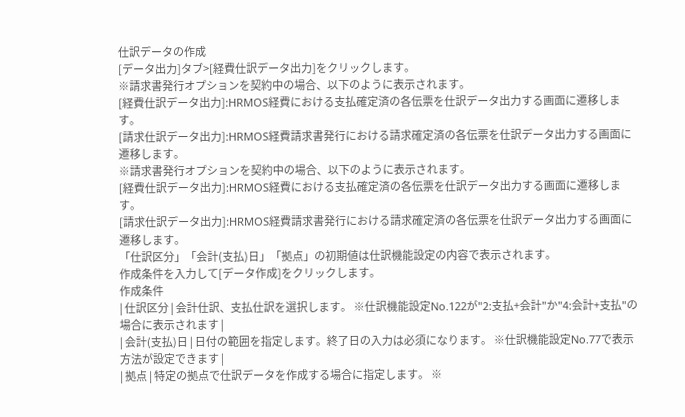仕訳データの作成
[データ出力]タブ>[経費仕訳データ出力]をクリックします。
※請求書発行オプションを契約中の場合、以下のように表示されます。
[経費仕訳データ出力]:HRMOS経費における支払確定済の各伝票を仕訳データ出力する画面に遷移します。
[請求仕訳データ出力]:HRMOS経費請求書発行における請求確定済の各伝票を仕訳データ出力する画面に遷移します。
※請求書発行オプションを契約中の場合、以下のように表示されます。
[経費仕訳データ出力]:HRMOS経費における支払確定済の各伝票を仕訳データ出力する画面に遷移します。
[請求仕訳データ出力]:HRMOS経費請求書発行における請求確定済の各伝票を仕訳データ出力する画面に遷移します。
「仕訳区分」「会計(支払)日」「拠点」の初期値は仕訳機能設定の内容で表示されます。
作成条件を入力して[データ作成]をクリックします。
作成条件
| 仕訳区分 | 会計仕訳、支払仕訳を選択します。 ※仕訳機能設定No.122が"2:支払+会計"か"4:会計+支払"の場合に表示されます |
| 会計(支払)日 | 日付の範囲を指定します。終了日の入力は必須になります。 ※仕訳機能設定No.77で表示方法が設定できます |
| 拠点 | 特定の拠点で仕訳データを作成する場合に指定します。 ※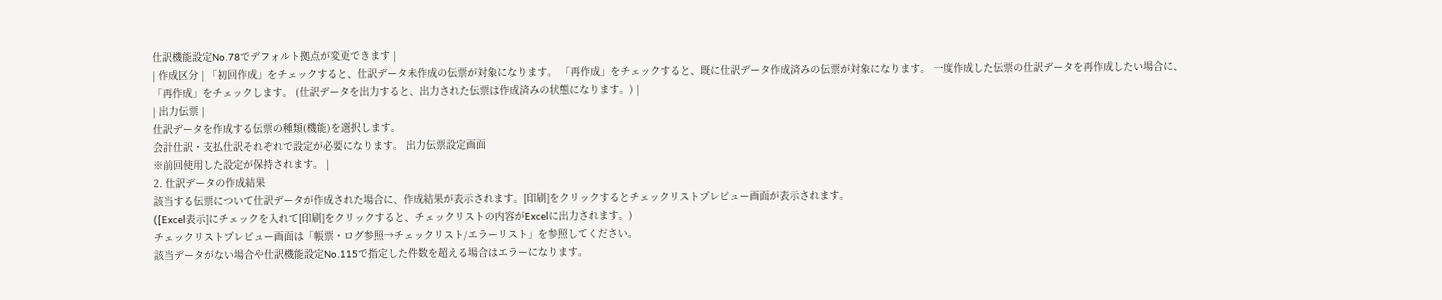仕訳機能設定No.78でデフォルト拠点が変更できます |
| 作成区分 | 「初回作成」をチェックすると、仕訳データ未作成の伝票が対象になります。 「再作成」をチェックすると、既に仕訳データ作成済みの伝票が対象になります。 一度作成した伝票の仕訳データを再作成したい場合に、「再作成」をチェックします。 (仕訳データを出力すると、出力された伝票は作成済みの状態になります。) |
| 出力伝票 |
仕訳データを作成する伝票の種類(機能)を選択します。
会計仕訳・支払仕訳それぞれで設定が必要になります。 出力伝票設定画面
※前回使用した設定が保持されます。 |
2. 仕訳データの作成結果
該当する伝票について仕訳データが作成された場合に、作成結果が表示されます。[印刷]をクリックするとチェックリストプレビュー画面が表示されます。
([Excel表示]にチェックを入れて[印刷]をクリックすると、チェックリストの内容がExcelに出力されます。)
チェックリストプレビュー画面は「帳票・ログ参照→チェックリスト/エラーリスト」を参照してください。
該当データがない場合や仕訳機能設定No.115で指定した件数を超える場合はエラーになります。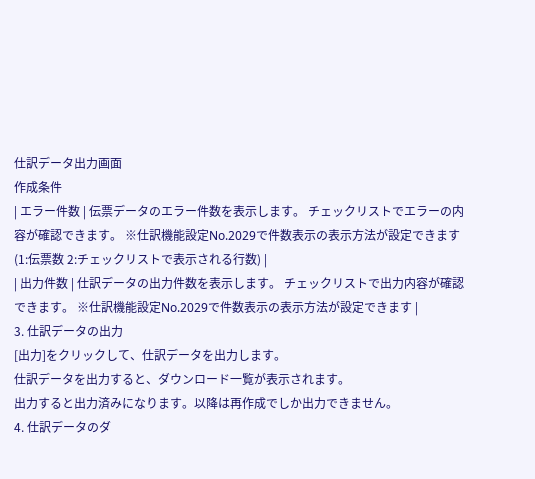仕訳データ出力画面
作成条件
| エラー件数 | 伝票データのエラー件数を表示します。 チェックリストでエラーの内容が確認できます。 ※仕訳機能設定No.2029で件数表示の表示方法が設定できます (1:伝票数 2:チェックリストで表示される行数) |
| 出力件数 | 仕訳データの出力件数を表示します。 チェックリストで出力内容が確認できます。 ※仕訳機能設定No.2029で件数表示の表示方法が設定できます |
3. 仕訳データの出力
[出力]をクリックして、仕訳データを出力します。
仕訳データを出力すると、ダウンロード一覧が表示されます。
出力すると出力済みになります。以降は再作成でしか出力できません。
4. 仕訳データのダ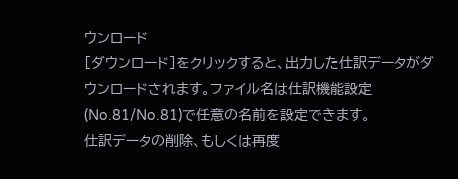ウンロード
[ダウンロード]をクリックすると、出力した仕訳データがダウンロードされます。ファイル名は仕訳機能設定(No.81/No.81)で任意の名前を設定できます。
仕訳データの削除、もしくは再度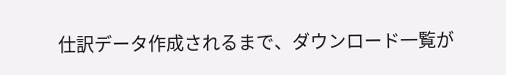仕訳データ作成されるまで、ダウンロード一覧が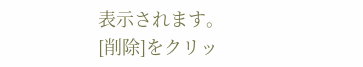表示されます。
[削除]をクリッ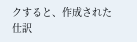クすると、作成された仕訳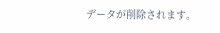データが削除されます。